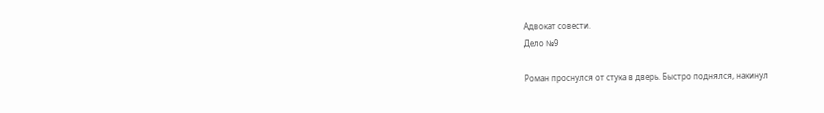Адвокат совести.
Дело №9

Роман проснулся от стука в дверь. Быстро поднялся, накинул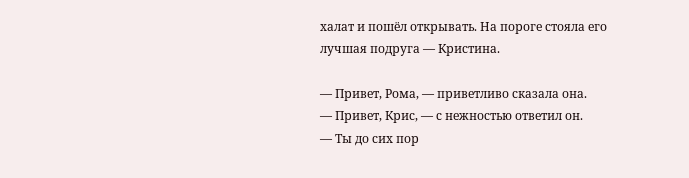халат и пошёл открывать. На пороге стояла его лучшая подруга — Кристина.

— Привет, Рома, — приветливо сказала она.
— Привет, Крис, — с нежностью ответил он.
— Ты до сих пор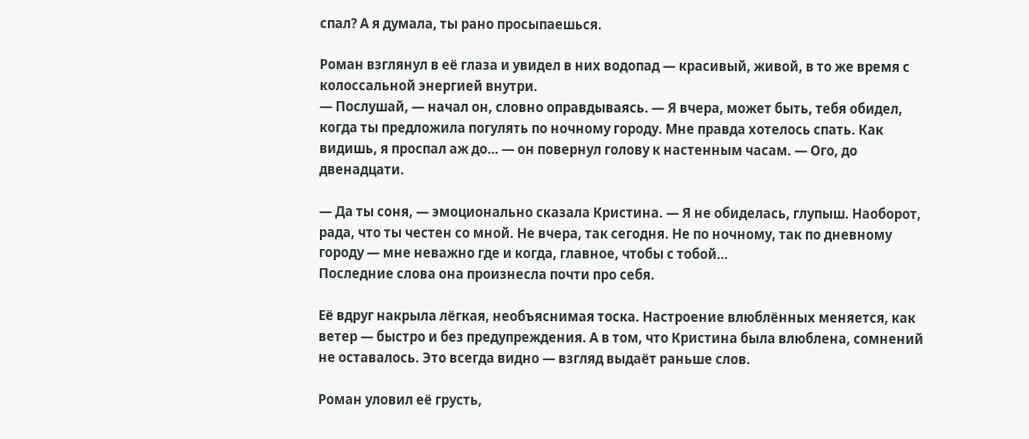спал? А я думала, ты рано просыпаешься.

Роман взглянул в её глаза и увидел в них водопад — красивый, живой, в то же время с колоссальной энергией внутри.
— Послушай, — начал он, словно оправдываясь. — Я вчера, может быть, тебя обидел, когда ты предложила погулять по ночному городу. Мне правда хотелось спать. Как видишь, я проспал аж до… — он повернул голову к настенным часам. — Ого, до двенадцати.

— Да ты соня, — эмоционально сказала Кристина. — Я не обиделась, глупыш. Наоборот, рада, что ты честен со мной. Не вчера, так сегодня. Не по ночному, так по дневному городу — мне неважно где и когда, главное, чтобы с тобой…
Последние слова она произнесла почти про себя.

Её вдруг накрыла лёгкая, необъяснимая тоска. Настроение влюблённых меняется, как ветер — быстро и без предупреждения. А в том, что Кристина была влюблена, сомнений не оставалось. Это всегда видно — взгляд выдаёт раньше слов.

Роман уловил её грусть,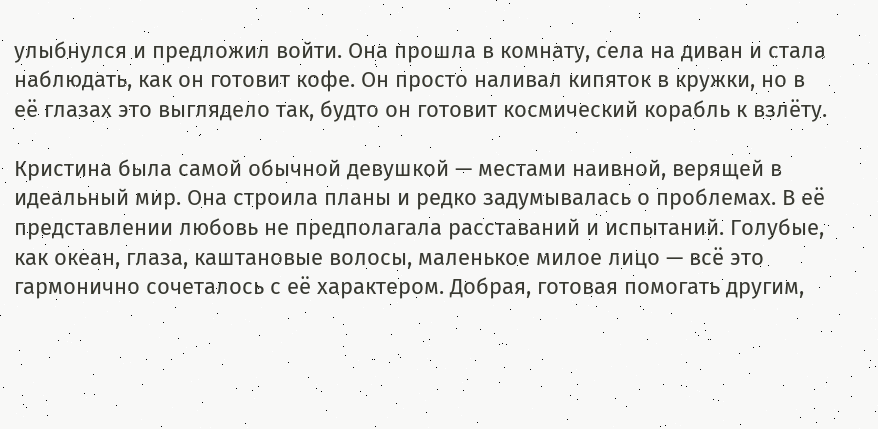улыбнулся и предложил войти. Она прошла в комнату, села на диван и стала наблюдать, как он готовит кофе. Он просто наливал кипяток в кружки, но в её глазах это выглядело так, будто он готовит космический корабль к взлёту.

Кристина была самой обычной девушкой — местами наивной, верящей в идеальный мир. Она строила планы и редко задумывалась о проблемах. В её представлении любовь не предполагала расставаний и испытаний. Голубые, как океан, глаза, каштановые волосы, маленькое милое лицо — всё это гармонично сочеталось с её характером. Добрая, готовая помогать другим,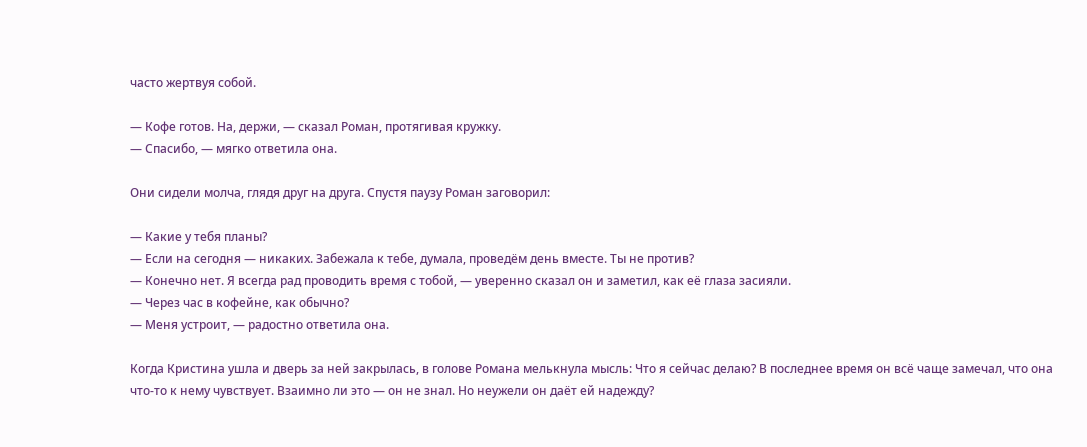часто жертвуя собой.

— Кофе готов. На, держи, — сказал Роман, протягивая кружку.
— Спасибо, — мягко ответила она.

Они сидели молча, глядя друг на друга. Спустя паузу Роман заговорил:

— Какие у тебя планы?
— Если на сегодня — никаких. Забежала к тебе, думала, проведём день вместе. Ты не против?
— Конечно нет. Я всегда рад проводить время с тобой, — уверенно сказал он и заметил, как её глаза засияли.
— Через час в кофейне, как обычно?
— Меня устроит, — радостно ответила она.

Когда Кристина ушла и дверь за ней закрылась, в голове Романа мелькнула мысль: Что я сейчас делаю? В последнее время он всё чаще замечал, что она что-то к нему чувствует. Взаимно ли это — он не знал. Но неужели он даёт ей надежду?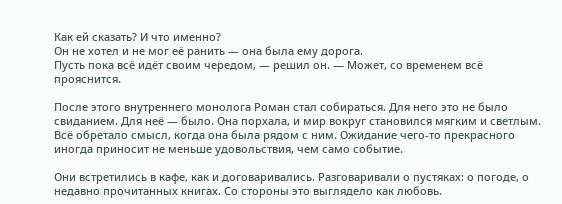Как ей сказать? И что именно?
Он не хотел и не мог её ранить — она была ему дорога.
Пусть пока всё идёт своим чередом, — решил он. — Может, со временем всё прояснится.

После этого внутреннего монолога Роман стал собираться. Для него это не было свиданием. Для неё — было. Она порхала, и мир вокруг становился мягким и светлым. Всё обретало смысл, когда она была рядом с ним. Ожидание чего-то прекрасного иногда приносит не меньше удовольствия, чем само событие.

Они встретились в кафе, как и договаривались. Разговаривали о пустяках: о погоде, о недавно прочитанных книгах. Со стороны это выглядело как любовь.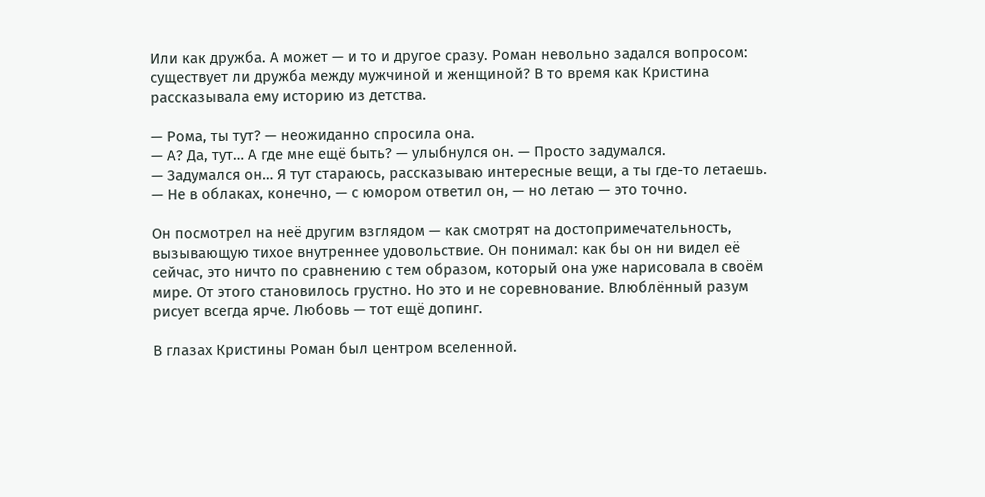Или как дружба. А может — и то и другое сразу. Роман невольно задался вопросом: существует ли дружба между мужчиной и женщиной? В то время как Кристина рассказывала ему историю из детства.

— Рома, ты тут? — неожиданно спросила она.
— А? Да, тут… А где мне ещё быть? — улыбнулся он. — Просто задумался.
— Задумался он… Я тут стараюсь, рассказываю интересные вещи, а ты где-то летаешь.
— Не в облаках, конечно, — с юмором ответил он, — но летаю — это точно.

Он посмотрел на неё другим взглядом — как смотрят на достопримечательность, вызывающую тихое внутреннее удовольствие. Он понимал: как бы он ни видел её сейчас, это ничто по сравнению с тем образом, который она уже нарисовала в своём мире. От этого становилось грустно. Но это и не соревнование. Влюблённый разум рисует всегда ярче. Любовь — тот ещё допинг.

В глазах Кристины Роман был центром вселенной.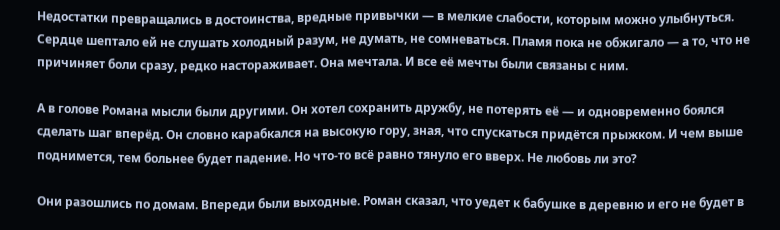Недостатки превращались в достоинства, вредные привычки — в мелкие слабости, которым можно улыбнуться. Сердце шептало ей не слушать холодный разум, не думать, не сомневаться. Пламя пока не обжигало — а то, что не причиняет боли сразу, редко настораживает. Она мечтала. И все её мечты были связаны с ним.

А в голове Романа мысли были другими. Он хотел сохранить дружбу, не потерять её — и одновременно боялся сделать шаг вперёд. Он словно карабкался на высокую гору, зная, что спускаться придётся прыжком. И чем выше поднимется, тем больнее будет падение. Но что-то всё равно тянуло его вверх. Не любовь ли это?

Они разошлись по домам. Впереди были выходные. Роман сказал, что уедет к бабушке в деревню и его не будет в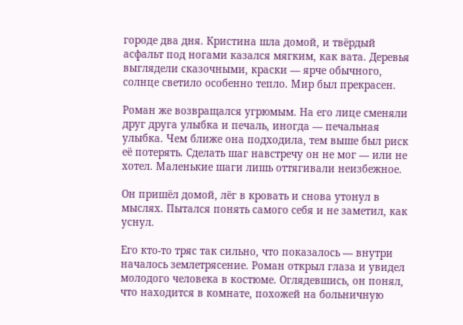городе два дня. Кристина шла домой, и твёрдый асфальт под ногами казался мягким, как вата. Деревья выглядели сказочными, краски — ярче обычного, солнце светило особенно тепло. Мир был прекрасен.

Роман же возвращался угрюмым. На его лице сменяли друг друга улыбка и печаль, иногда — печальная улыбка. Чем ближе она подходила, тем выше был риск её потерять. Сделать шаг навстречу он не мог — или не хотел. Маленькие шаги лишь оттягивали неизбежное.

Он пришёл домой, лёг в кровать и снова утонул в мыслях. Пытался понять самого себя и не заметил, как уснул.

Его кто-то тряс так сильно, что показалось — внутри началось землетрясение. Роман открыл глаза и увидел молодого человека в костюме. Оглядевшись, он понял, что находится в комнате, похожей на больничную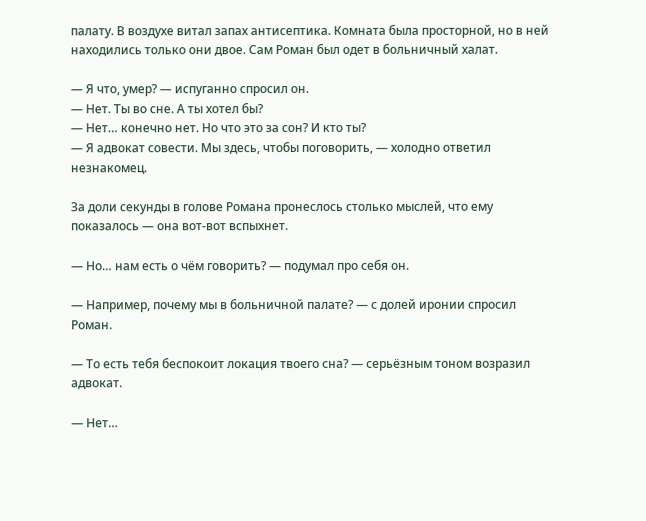палату. В воздухе витал запах антисептика. Комната была просторной, но в ней находились только они двое. Сам Роман был одет в больничный халат.

— Я что, умер? — испуганно спросил он.
— Нет. Ты во сне. А ты хотел бы?
— Нет… конечно нет. Но что это за сон? И кто ты?
— Я адвокат совести. Мы здесь, чтобы поговорить, — холодно ответил незнакомец.

За доли секунды в голове Романа пронеслось столько мыслей, что ему показалось — она вот-вот вспыхнет.

— Но… нам есть о чём говорить? — подумал про себя он.

— Например, почему мы в больничной палате? — с долей иронии спросил Роман.

— То есть тебя беспокоит локация твоего сна? — серьёзным тоном возразил адвокат.

— Нет…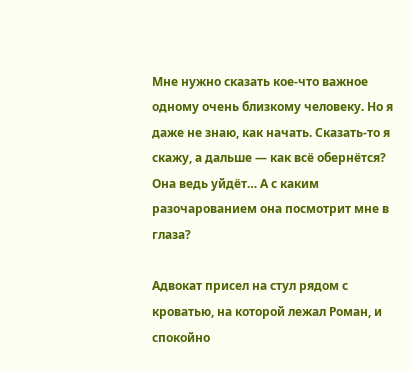Мне нужно сказать кое-что важное одному очень близкому человеку. Но я даже не знаю, как начать. Сказать-то я скажу, а дальше — как всё обернётся? Она ведь уйдёт… А с каким разочарованием она посмотрит мне в глаза?

Адвокат присел на стул рядом с кроватью, на которой лежал Роман, и спокойно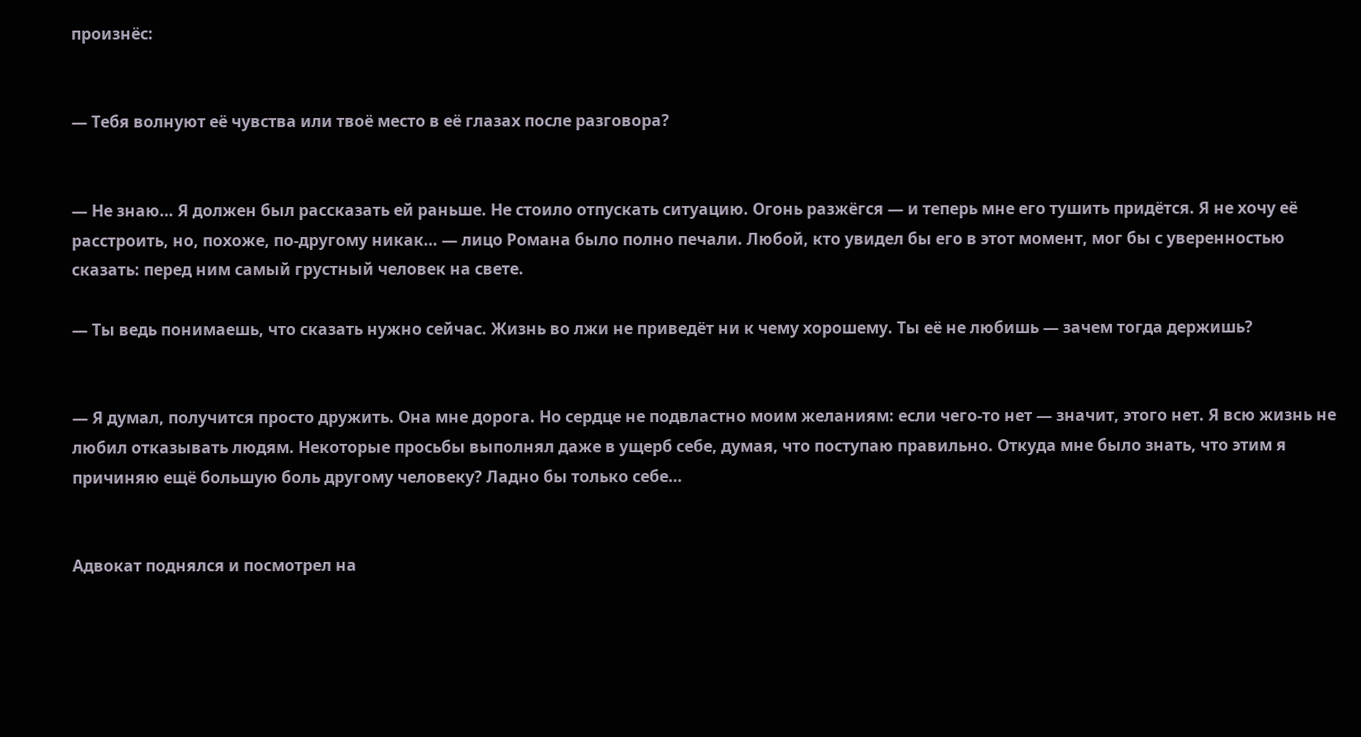произнёс:


— Тебя волнуют её чувства или твоё место в её глазах после разговора?


— Не знаю… Я должен был рассказать ей раньше. Не стоило отпускать ситуацию. Огонь разжёгся — и теперь мне его тушить придётся. Я не хочу её расстроить, но, похоже, по-другому никак… — лицо Романа было полно печали. Любой, кто увидел бы его в этот момент, мог бы с уверенностью сказать: перед ним самый грустный человек на свете.

— Ты ведь понимаешь, что сказать нужно сейчас. Жизнь во лжи не приведёт ни к чему хорошему. Ты её не любишь — зачем тогда держишь?


— Я думал, получится просто дружить. Она мне дорога. Но сердце не подвластно моим желаниям: если чего-то нет — значит, этого нет. Я всю жизнь не любил отказывать людям. Некоторые просьбы выполнял даже в ущерб себе, думая, что поступаю правильно. Откуда мне было знать, что этим я причиняю ещё большую боль другому человеку? Ладно бы только себе…


Адвокат поднялся и посмотрел на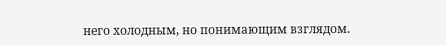него холодным, но понимающим взглядом.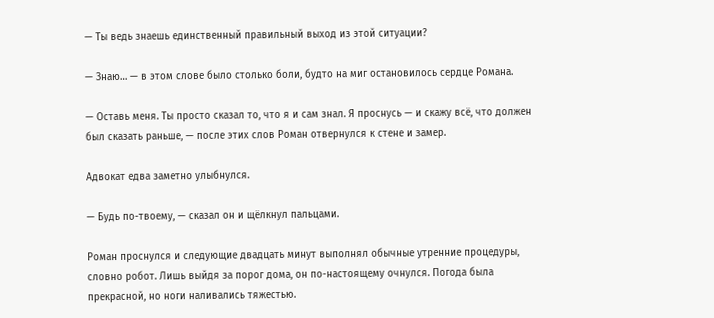— Ты ведь знаешь единственный правильный выход из этой ситуации?

— Знаю… — в этом слове было столько боли, будто на миг остановилось сердце Романа.

— Оставь меня. Ты просто сказал то, что я и сам знал. Я проснусь — и скажу всё, что должен был сказать раньше, — после этих слов Роман отвернулся к стене и замер.

Адвокат едва заметно улыбнулся.

— Будь по-твоему, — сказал он и щёлкнул пальцами.

Роман проснулся и следующие двадцать минут выполнял обычные утренние процедуры, словно робот. Лишь выйдя за порог дома, он по-настоящему очнулся. Погода была прекрасной, но ноги наливались тяжестью.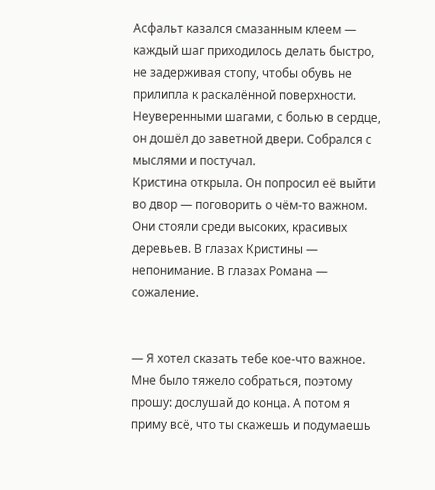Асфальт казался смазанным клеем — каждый шаг приходилось делать быстро, не задерживая стопу, чтобы обувь не прилипла к раскалённой поверхности.
Неуверенными шагами, с болью в сердце, он дошёл до заветной двери. Собрался с мыслями и постучал.
Кристина открыла. Он попросил её выйти во двор — поговорить о чём-то важном.
Они стояли среди высоких, красивых деревьев. В глазах Кристины — непонимание. В глазах Романа — сожаление.


— Я хотел сказать тебе кое-что важное. Мне было тяжело собраться, поэтому прошу: дослушай до конца. А потом я приму всё, что ты скажешь и подумаешь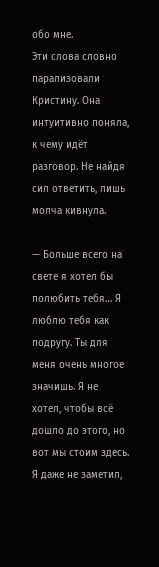обо мне.
Эти слова словно парализовали Кристину. Она интуитивно поняла, к чему идёт разговор. Не найдя сил ответить, лишь молча кивнула.

— Больше всего на свете я хотел бы полюбить тебя… Я люблю тебя как подругу. Ты для меня очень многое значишь. Я не хотел, чтобы всё дошло до этого, но вот мы стоим здесь. Я даже не заметил,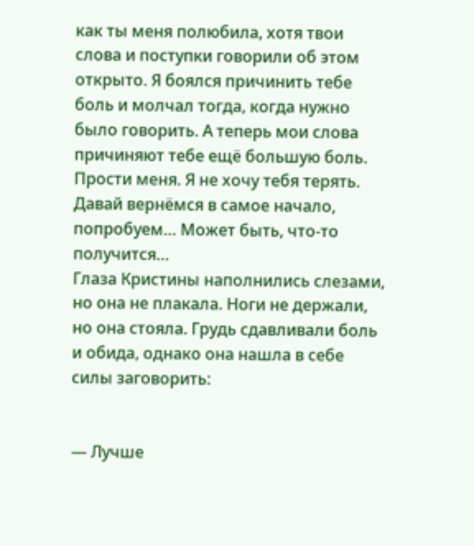как ты меня полюбила, хотя твои слова и поступки говорили об этом открыто. Я боялся причинить тебе боль и молчал тогда, когда нужно было говорить. А теперь мои слова причиняют тебе ещё большую боль. Прости меня. Я не хочу тебя терять. Давай вернёмся в самое начало, попробуем… Может быть, что-то получится…
Глаза Кристины наполнились слезами, но она не плакала. Ноги не держали, но она стояла. Грудь сдавливали боль и обида, однако она нашла в себе силы заговорить:


— Лучше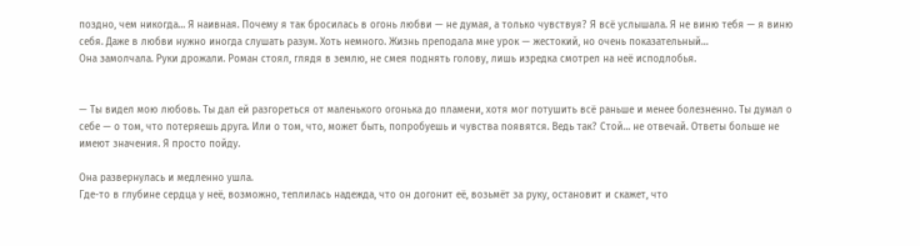поздно, чем никогда… Я наивная. Почему я так бросилась в огонь любви — не думая, а только чувствуя? Я всё услышала. Я не виню тебя — я виню себя. Даже в любви нужно иногда слушать разум. Хоть немного. Жизнь преподала мне урок — жестокий, но очень показательный…
Она замолчала. Руки дрожали. Роман стоял, глядя в землю, не смея поднять голову, лишь изредка смотрел на неё исподлобья.


— Ты видел мою любовь. Ты дал ей разгореться от маленького огонька до пламени, хотя мог потушить всё раньше и менее болезненно. Ты думал о себе — о том, что потеряешь друга. Или о том, что, может быть, попробуешь и чувства появятся. Ведь так? Стой… не отвечай. Ответы больше не имеют значения. Я просто пойду.

Она развернулась и медленно ушла.
Где-то в глубине сердца у неё, возможно, теплилась надежда, что он догонит её, возьмёт за руку, остановит и скажет, что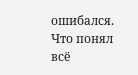ошибался. Что понял всё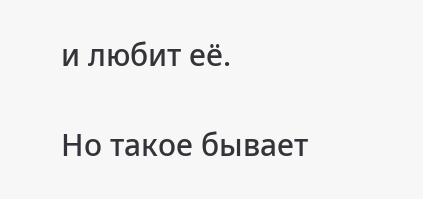и любит её.

Но такое бывает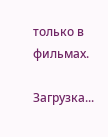только в фильмах.

Загрузка...